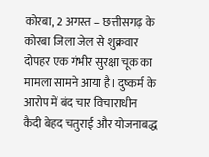कोरबा, 2 अगस्त – छत्तीसगढ़ के कोरबा जिला जेल से शुक्रवार दोपहर एक गंभीर सुरक्षा चूक का मामला सामने आया है। दुष्कर्म के आरोप में बंद चार विचाराधीन कैदी बेहद चतुराई और योजनाबद्ध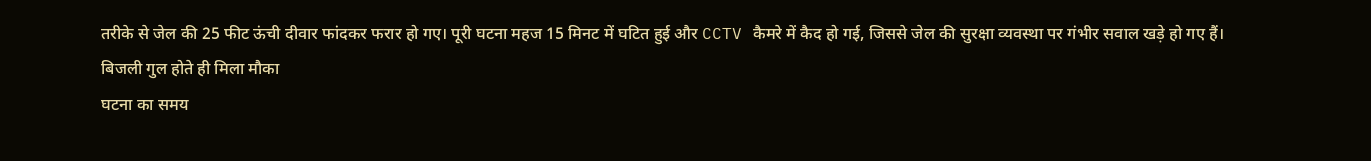तरीके से जेल की 25 फीट ऊंची दीवार फांदकर फरार हो गए। पूरी घटना महज 15 मिनट में घटित हुई और CCTV कैमरे में कैद हो गई, जिससे जेल की सुरक्षा व्यवस्था पर गंभीर सवाल खड़े हो गए हैं।
बिजली गुल होते ही मिला मौका
घटना का समय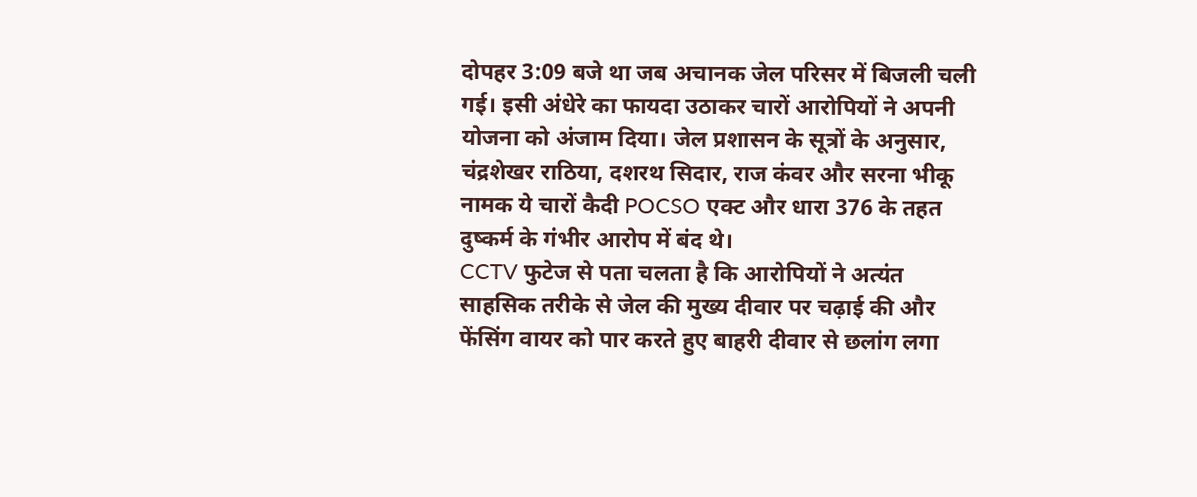दोपहर 3:09 बजे था जब अचानक जेल परिसर में बिजली चली गई। इसी अंधेरे का फायदा उठाकर चारों आरोपियों ने अपनी योजना को अंजाम दिया। जेल प्रशासन के सूत्रों के अनुसार, चंद्रशेखर राठिया, दशरथ सिदार, राज कंवर और सरना भीकू नामक ये चारों कैदी POCSO एक्ट और धारा 376 के तहत दुष्कर्म के गंभीर आरोप में बंद थे।
CCTV फुटेज से पता चलता है कि आरोपियों ने अत्यंत साहसिक तरीके से जेल की मुख्य दीवार पर चढ़ाई की और फेंसिंग वायर को पार करते हुए बाहरी दीवार से छलांग लगा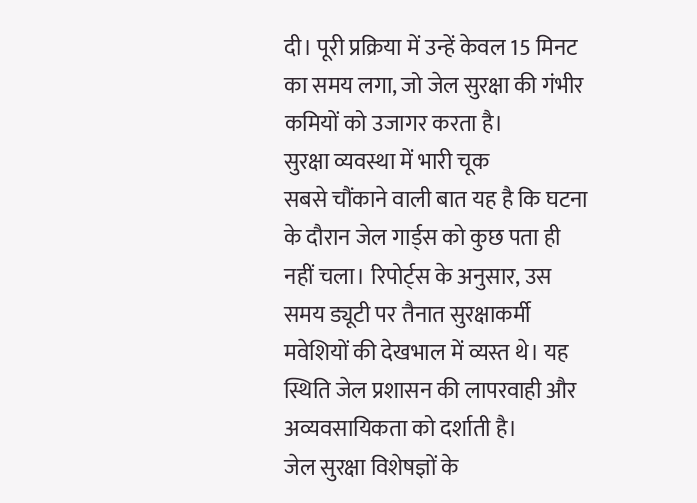दी। पूरी प्रक्रिया में उन्हें केवल 15 मिनट का समय लगा, जो जेल सुरक्षा की गंभीर कमियों को उजागर करता है।
सुरक्षा व्यवस्था में भारी चूक
सबसे चौंकाने वाली बात यह है कि घटना के दौरान जेल गार्ड्स को कुछ पता ही नहीं चला। रिपोर्ट्स के अनुसार, उस समय ड्यूटी पर तैनात सुरक्षाकर्मी मवेशियों की देखभाल में व्यस्त थे। यह स्थिति जेल प्रशासन की लापरवाही और अव्यवसायिकता को दर्शाती है।
जेल सुरक्षा विशेषज्ञों के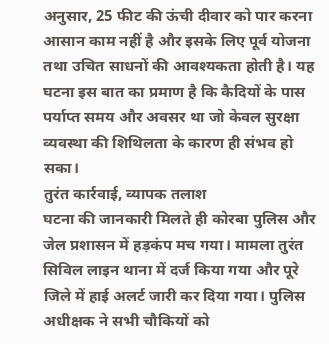अनुसार, 25 फीट की ऊंची दीवार को पार करना आसान काम नहीं है और इसके लिए पूर्व योजना तथा उचित साधनों की आवश्यकता होती है। यह घटना इस बात का प्रमाण है कि कैदियों के पास पर्याप्त समय और अवसर था जो केवल सुरक्षा व्यवस्था की शिथिलता के कारण ही संभव हो सका।
तुरंत कार्रवाई, व्यापक तलाश
घटना की जानकारी मिलते ही कोरबा पुलिस और जेल प्रशासन में हड़कंप मच गया। मामला तुरंत सिविल लाइन थाना में दर्ज किया गया और पूरे जिले में हाई अलर्ट जारी कर दिया गया। पुलिस अधीक्षक ने सभी चौकियों को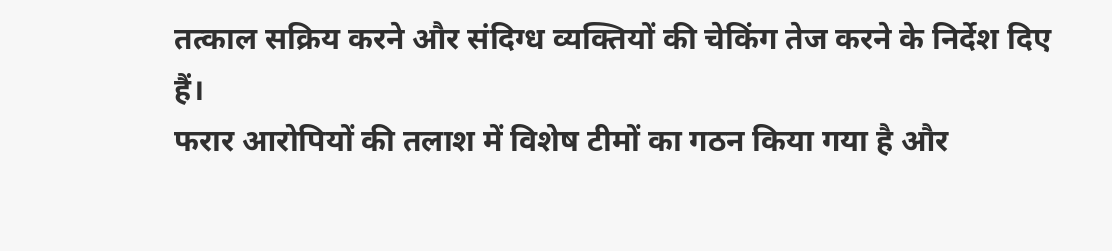तत्काल सक्रिय करने और संदिग्ध व्यक्तियों की चेकिंग तेज करने के निर्देश दिए हैं।
फरार आरोपियों की तलाश में विशेष टीमों का गठन किया गया है और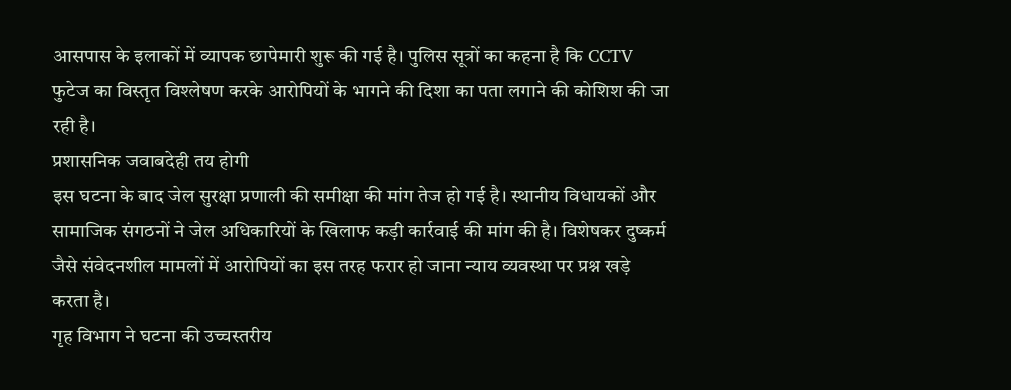आसपास के इलाकों में व्यापक छापेमारी शुरू की गई है। पुलिस सूत्रों का कहना है कि CCTV फुटेज का विस्तृत विश्लेषण करके आरोपियों के भागने की दिशा का पता लगाने की कोशिश की जा रही है।
प्रशासनिक जवाबदेही तय होगी
इस घटना के बाद जेल सुरक्षा प्रणाली की समीक्षा की मांग तेज हो गई है। स्थानीय विधायकों और सामाजिक संगठनों ने जेल अधिकारियों के खिलाफ कड़ी कार्रवाई की मांग की है। विशेषकर दुष्कर्म जैसे संवेदनशील मामलों में आरोपियों का इस तरह फरार हो जाना न्याय व्यवस्था पर प्रश्न खड़े करता है।
गृह विभाग ने घटना की उच्चस्तरीय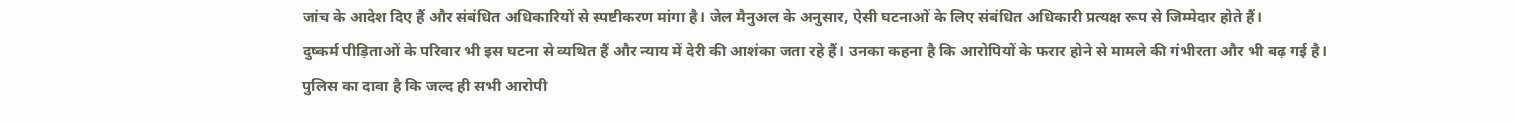जांच के आदेश दिए हैं और संबंधित अधिकारियों से स्पष्टीकरण मांगा है। जेल मैनुअल के अनुसार, ऐसी घटनाओं के लिए संबंधित अधिकारी प्रत्यक्ष रूप से जिम्मेदार होते हैं।
दुष्कर्म पीड़िताओं के परिवार भी इस घटना से व्यथित हैं और न्याय में देरी की आशंका जता रहे हैं। उनका कहना है कि आरोपियों के फरार होने से मामले की गंभीरता और भी बढ़ गई है।
पुलिस का दावा है कि जल्द ही सभी आरोपी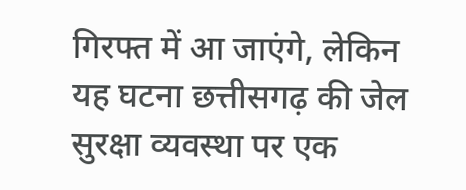गिरफ्त में आ जाएंगे, लेकिन यह घटना छत्तीसगढ़ की जेल सुरक्षा व्यवस्था पर एक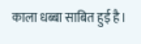काला धब्बा साबित हुई है।